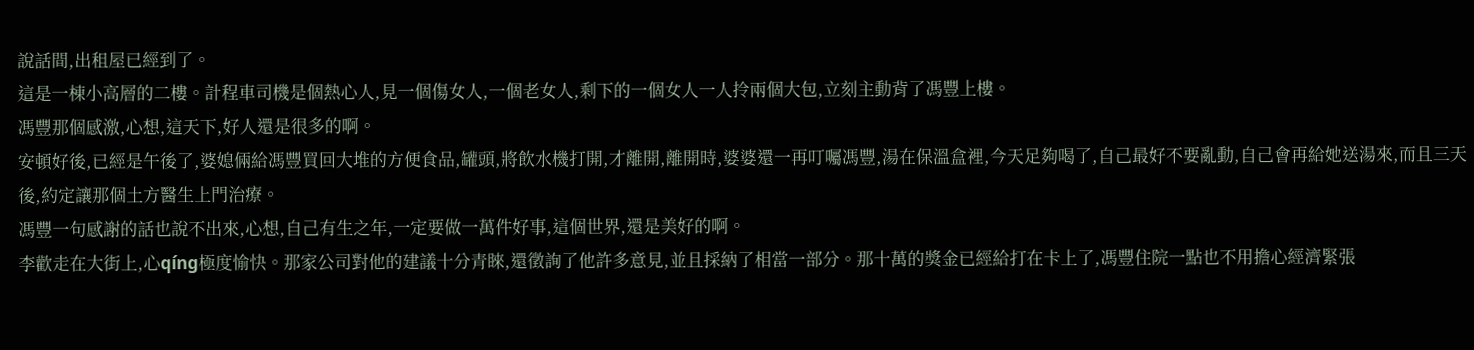說話間,出租屋已經到了。
這是一棟小高層的二樓。計程車司機是個熱心人,見一個傷女人,一個老女人,剩下的一個女人一人拎兩個大包,立刻主動背了馮豐上樓。
馮豐那個感激,心想,這天下,好人還是很多的啊。
安頓好後,已經是午後了,婆媳倆給馮豐買回大堆的方便食品,罐頭,將飲水機打開,才離開,離開時,婆婆還一再叮囑馮豐,湯在保溫盒裡,今天足夠喝了,自己最好不要亂動,自己會再給她送湯來,而且三天後,約定讓那個土方醫生上門治療。
馮豐一句感謝的話也說不出來,心想,自己有生之年,一定要做一萬件好事,這個世界,還是美好的啊。
李歡走在大街上,心qíng極度愉快。那家公司對他的建議十分青睞,還徵詢了他許多意見,並且採納了相當一部分。那十萬的獎金已經給打在卡上了,馮豐住院一點也不用擔心經濟緊張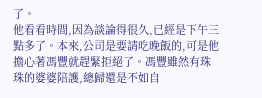了。
他看看時間,因為談論得很久,已經是下午三點多了。本來,公司是要請吃晚飯的,可是他擔心著馮豐就趕緊拒絕了。馮豐雖然有珠珠的婆婆陪護,總歸還是不如自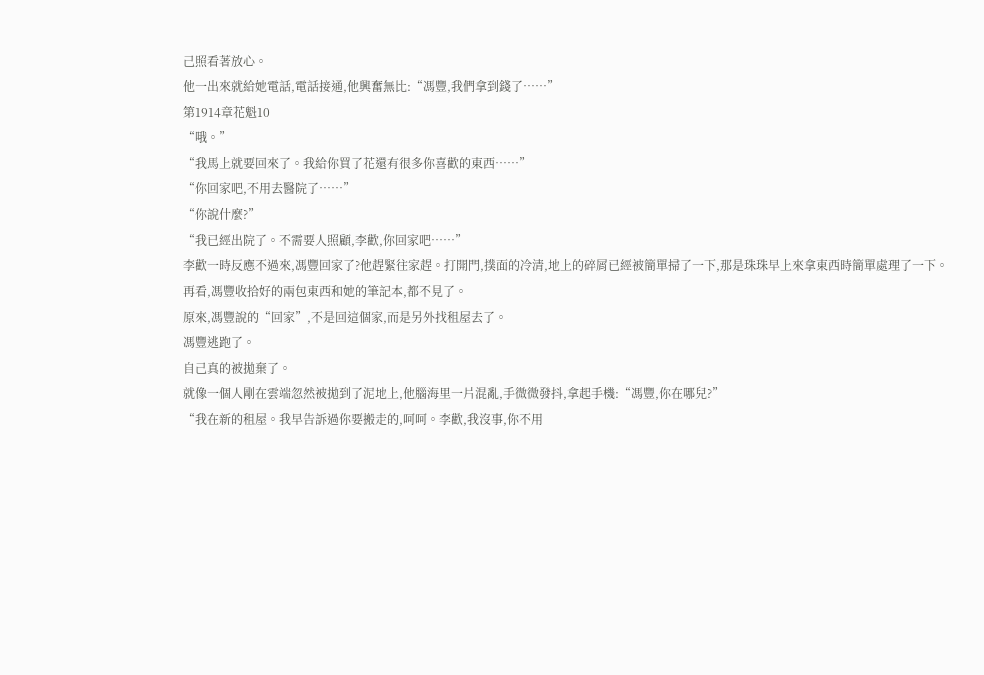己照看著放心。
他一出來就給她電話,電話接通,他興奮無比:“馮豐,我們拿到錢了……”
第1914章花魁10
“哦。”
“我馬上就要回來了。我給你買了花還有很多你喜歡的東西……”
“你回家吧,不用去醫院了……”
“你說什麼?”
“我已經出院了。不需要人照顧,李歡,你回家吧……”
李歡一時反應不過來,馮豐回家了?他趕緊往家趕。打開門,撲面的冷清,地上的碎屑已經被簡單掃了一下,那是珠珠早上來拿東西時簡單處理了一下。
再看,馮豐收拾好的兩包東西和她的筆記本,都不見了。
原來,馮豐說的“回家”,不是回這個家,而是另外找租屋去了。
馮豐逃跑了。
自己真的被拋棄了。
就像一個人剛在雲端忽然被拋到了泥地上,他腦海里一片混亂,手微微發抖,拿起手機:“馮豐,你在哪兒?”
“我在新的租屋。我早告訴過你要搬走的,呵呵。李歡,我沒事,你不用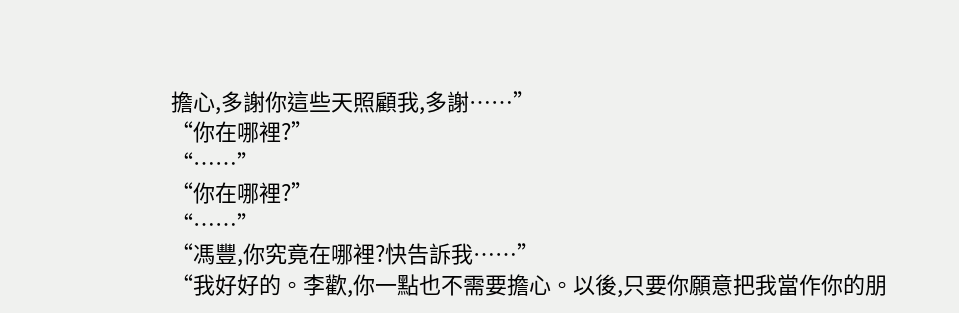擔心,多謝你這些天照顧我,多謝……”
“你在哪裡?”
“……”
“你在哪裡?”
“……”
“馮豐,你究竟在哪裡?快告訴我……”
“我好好的。李歡,你一點也不需要擔心。以後,只要你願意把我當作你的朋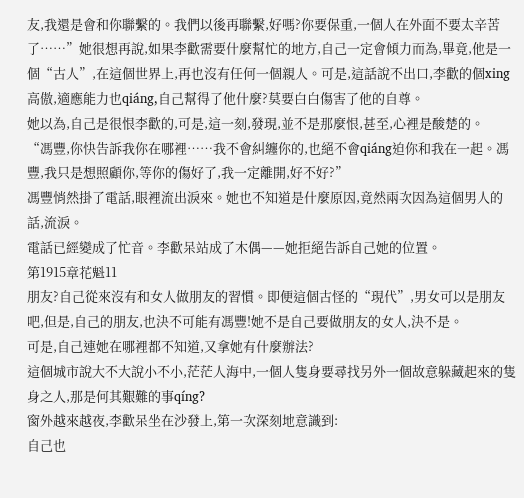友,我還是會和你聯繫的。我們以後再聯繫,好嗎?你要保重,一個人在外面不要太辛苦了……”她很想再說,如果李歡需要什麼幫忙的地方,自己一定會傾力而為,畢竟,他是一個“古人”,在這個世界上,再也沒有任何一個親人。可是,這話說不出口,李歡的個xing高傲,適應能力也qiáng,自己幫得了他什麼?莫要白白傷害了他的自尊。
她以為,自己是很恨李歡的,可是,這一刻,發現,並不是那麼恨,甚至,心裡是酸楚的。
“馮豐,你快告訴我你在哪裡……我不會糾纏你的,也絕不會qiáng迫你和我在一起。馮豐,我只是想照顧你,等你的傷好了,我一定離開,好不好?”
馮豐悄然掛了電話,眼裡流出淚來。她也不知道是什麼原因,竟然兩次因為這個男人的話,流淚。
電話已經變成了忙音。李歡呆站成了木偶——她拒絕告訴自己她的位置。
第1915章花魁11
朋友?自己從來沒有和女人做朋友的習慣。即便這個古怪的“現代”,男女可以是朋友吧,但是,自己的朋友,也決不可能有馮豐!她不是自己要做朋友的女人,決不是。
可是,自己連她在哪裡都不知道,又拿她有什麼辦法?
這個城市說大不大說小不小,茫茫人海中,一個人隻身要尋找另外一個故意躲藏起來的隻身之人,那是何其艱難的事qíng?
窗外越來越夜,李歡呆坐在沙發上,第一次深刻地意識到:
自己也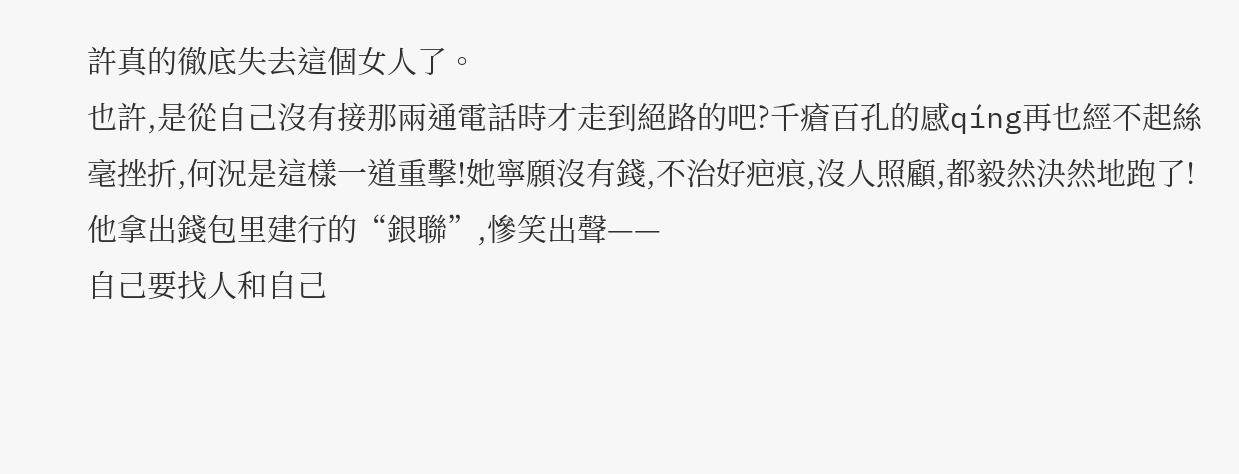許真的徹底失去這個女人了。
也許,是從自己沒有接那兩通電話時才走到絕路的吧?千瘡百孔的感qíng再也經不起絲毫挫折,何況是這樣一道重擊!她寧願沒有錢,不治好疤痕,沒人照顧,都毅然決然地跑了!
他拿出錢包里建行的“銀聯”,慘笑出聲——
自己要找人和自己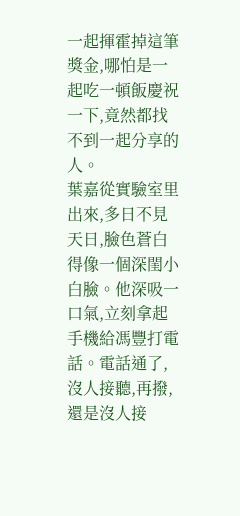一起揮霍掉這筆獎金,哪怕是一起吃一頓飯慶祝一下,竟然都找不到一起分享的人。
葉嘉從實驗室里出來,多日不見天日,臉色蒼白得像一個深閨小白臉。他深吸一口氣,立刻拿起手機給馮豐打電話。電話通了,沒人接聽,再撥,還是沒人接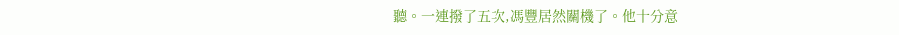聽。一連撥了五次,馮豐居然關機了。他十分意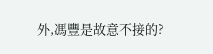外,馮豐是故意不接的?